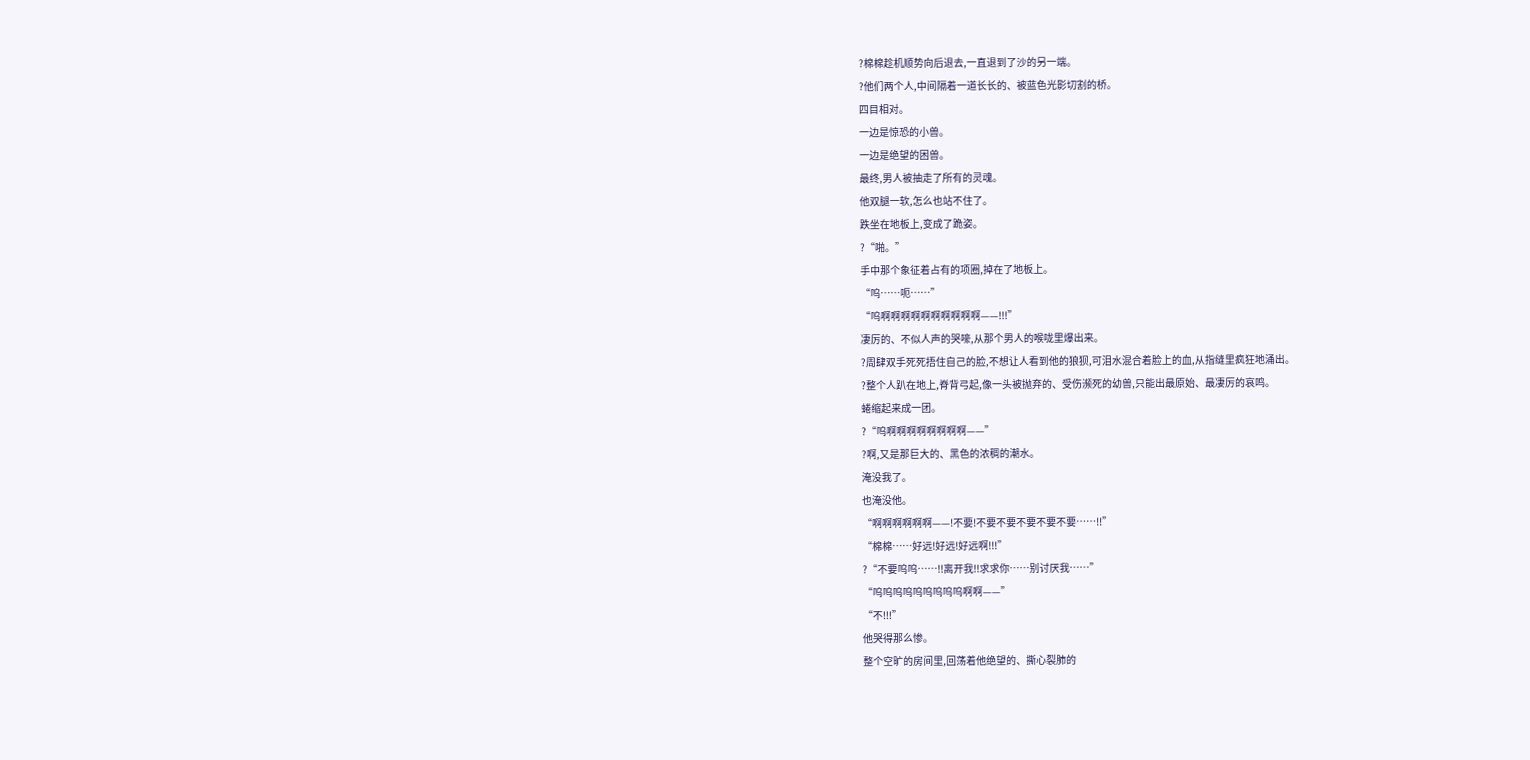?棉棉趁机顺势向后退去,一直退到了沙的另一端。
?他们两个人,中间隔着一道长长的、被蓝色光影切割的桥。
四目相对。
一边是惊恐的小兽。
一边是绝望的困兽。
最终,男人被抽走了所有的灵魂。
他双腿一软,怎么也站不住了。
跌坐在地板上,变成了跪姿。
?“啪。”
手中那个象征着占有的项圈,掉在了地板上。
“呜……呃……”
“呜啊啊啊啊啊啊啊啊啊啊——!!!”
凄厉的、不似人声的哭嚎,从那个男人的喉咙里爆出来。
?周肆双手死死捂住自己的脸,不想让人看到他的狼狈,可泪水混合着脸上的血,从指缝里疯狂地涌出。
?整个人趴在地上,脊背弓起,像一头被抛弃的、受伤濒死的幼兽,只能出最原始、最凄厉的哀鸣。
蜷缩起来成一团。
?“呜啊啊啊啊啊啊啊啊——”
?啊,又是那巨大的、黑色的浓稠的潮水。
淹没我了。
也淹没他。
“啊啊啊啊啊啊——!不要!不要不要不要不要不要……!!”
“棉棉……好远!好远!好远啊!!!”
?“不要呜呜……!!离开我!!求求你……别讨厌我……”
“呜呜呜呜呜呜呜呜呜啊啊——”
“不!!!”
他哭得那么惨。
整个空旷的房间里,回荡着他绝望的、撕心裂肺的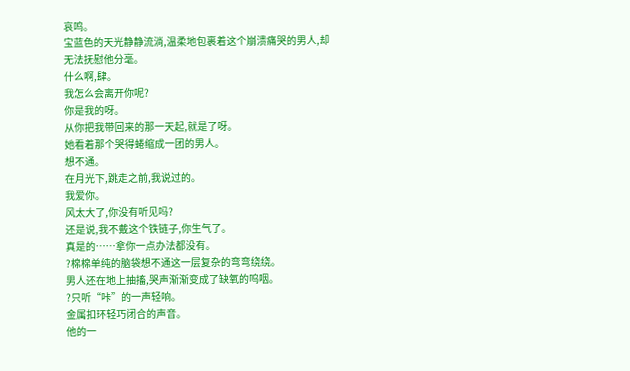哀鸣。
宝蓝色的天光静静流淌,温柔地包裹着这个崩溃痛哭的男人,却无法抚慰他分毫。
什么啊,肆。
我怎么会离开你呢?
你是我的呀。
从你把我带回来的那一天起,就是了呀。
她看着那个哭得蜷缩成一团的男人。
想不通。
在月光下,跳走之前,我说过的。
我爱你。
风太大了,你没有听见吗?
还是说,我不戴这个铁链子,你生气了。
真是的……拿你一点办法都没有。
?棉棉单纯的脑袋想不通这一层复杂的弯弯绕绕。
男人还在地上抽搐,哭声渐渐变成了缺氧的呜咽。
?只听“咔”的一声轻响。
金属扣环轻巧闭合的声音。
他的一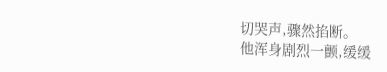切哭声,骤然掐断。
他浑身剧烈一颤,缓缓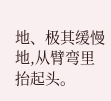地、极其缓慢地,从臂弯里抬起头。